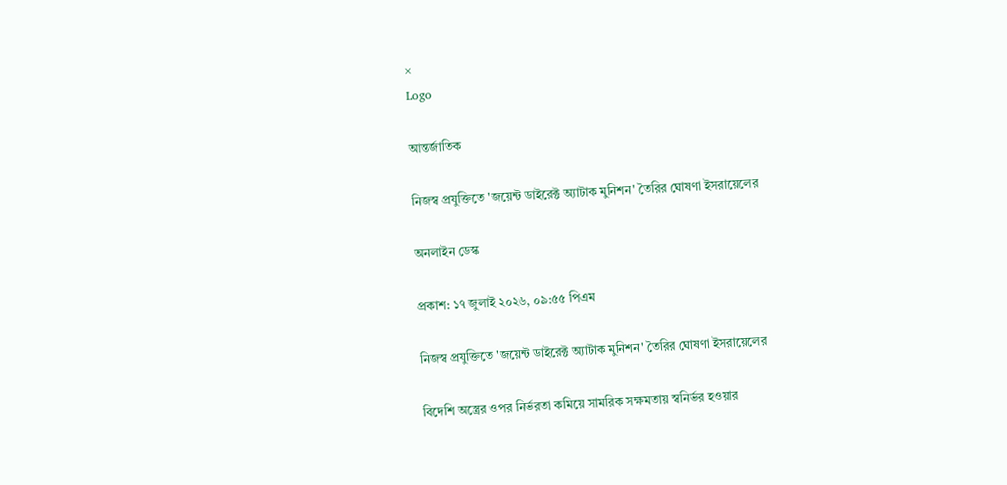×
Logo

আন্তর্জাতিক

নিজস্ব প্রযুক্তিতে 'জয়েন্ট ডাইরেক্ট অ্যাটাক মুনিশন' তৈরির ঘোষণা ইসরায়েলের

অনলাইন ডেস্ক

প্রকাশ: ১৭ জুলাই ২০২৬, ০৯:৫৫ পিএম

নিজস্ব প্রযুক্তিতে 'জয়েন্ট ডাইরেক্ট অ্যাটাক মুনিশন' তৈরির ঘোষণা ইসরায়েলের

বিদেশি অস্ত্রের ওপর নির্ভরতা কমিয়ে সামরিক সক্ষমতায় স্বনির্ভর হওয়ার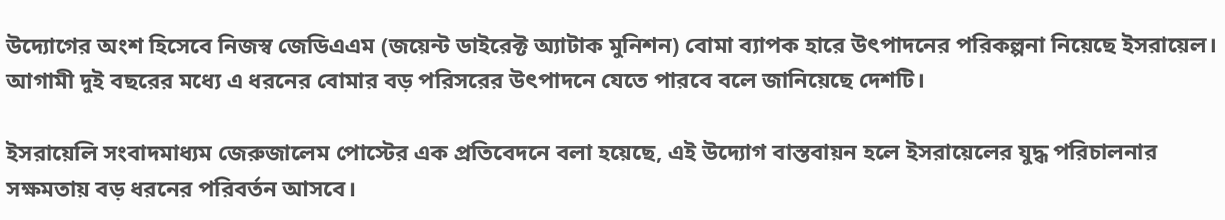উদ্যোগের অংশ হিসেবে নিজস্ব জেডিএএম (জয়েন্ট ডাইরেক্ট অ্যাটাক মুনিশন) বোমা ব্যাপক হারে উৎপাদনের পরিকল্পনা নিয়েছে ইসরায়েল। আগামী দুই বছরের মধ্যে এ ধরনের বোমার বড় পরিসরের উৎপাদনে যেতে পারবে বলে জানিয়েছে দেশটি।

ইসরায়েলি সংবাদমাধ্যম জেরুজালেম পোস্টের এক প্রতিবেদনে বলা হয়েছে, এই উদ্যোগ বাস্তবায়ন হলে ইসরায়েলের যুদ্ধ পরিচালনার সক্ষমতায় বড় ধরনের পরিবর্তন আসবে।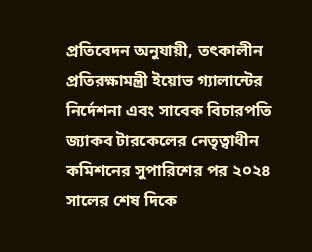প্রতিবেদন অনুযায়ী, তৎকালীন প্রতিরক্ষামন্ত্রী ইয়োভ গ্যালান্টের নির্দেশনা এবং সাবেক বিচারপতি জ্যাকব টারকেলের নেতৃত্বাধীন কমিশনের সুপারিশের পর ২০২৪ সালের শেষ দিকে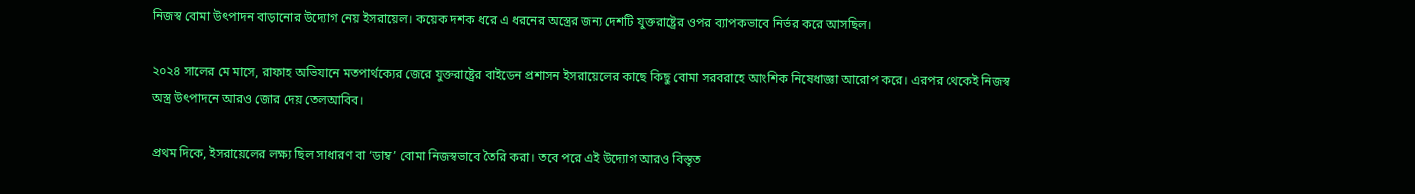নিজস্ব বোমা উৎপাদন বাড়ানোর উদ্যোগ নেয় ইসরায়েল। কয়েক দশক ধরে এ ধরনের অস্ত্রের জন্য দেশটি যুক্তরাষ্ট্রের ওপর ব্যাপকভাবে নির্ভর করে আসছিল।

২০২৪ সালের মে মাসে, রাফাহ অভিযানে মতপার্থক্যের জেরে যুক্তরাষ্ট্রের বাইডেন প্রশাসন ইসরায়েলের কাছে কিছু বোমা সরবরাহে আংশিক নিষেধাজ্ঞা আরোপ করে। এরপর থেকেই নিজস্ব অস্ত্র উৎপাদনে আরও জোর দেয় তেলআবিব।

প্রথম দিকে, ইসরায়েলের লক্ষ্য ছিল সাধারণ বা ‘ডাম্ব’ বোমা নিজস্বভাবে তৈরি করা। তবে পরে এই উদ্যোগ আরও বিস্তৃত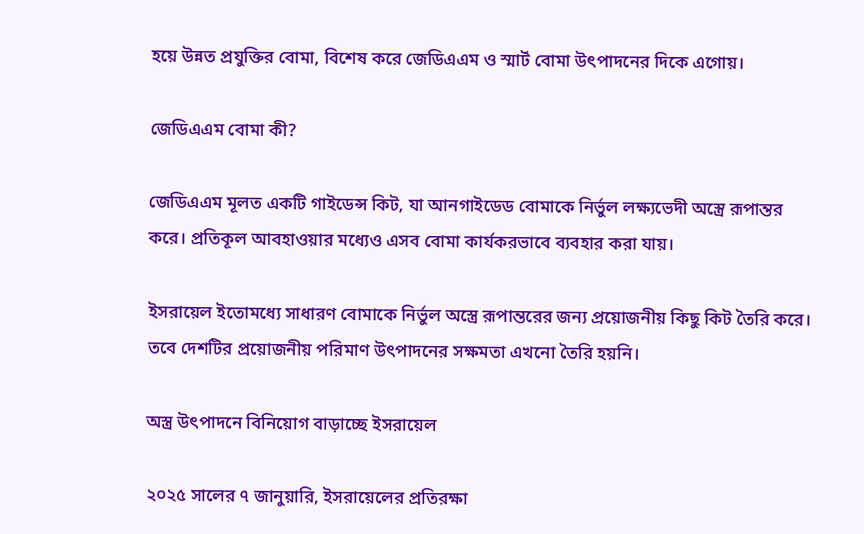হয়ে উন্নত প্রযুক্তির বোমা, বিশেষ করে জেডিএএম ও স্মার্ট বোমা উৎপাদনের দিকে এগোয়।

জেডিএএম বোমা কী?

জেডিএএম মূলত একটি গাইডেন্স কিট, যা আনগাইডেড বোমাকে নির্ভুল লক্ষ্যভেদী অস্ত্রে রূপান্তর করে। প্রতিকূল আবহাওয়ার মধ্যেও এসব বোমা কার্যকরভাবে ব্যবহার করা যায়।

ইসরায়েল ইতোমধ্যে সাধারণ বোমাকে নির্ভুল অস্ত্রে রূপান্তরের জন্য প্রয়োজনীয় কিছু কিট তৈরি করে। তবে দেশটির প্রয়োজনীয় পরিমাণ উৎপাদনের সক্ষমতা এখনো তৈরি হয়নি।

অস্ত্র উৎপাদনে বিনিয়োগ বাড়াচ্ছে ইসরায়েল

২০২৫ সালের ৭ জানুয়ারি, ইসরায়েলের প্রতিরক্ষা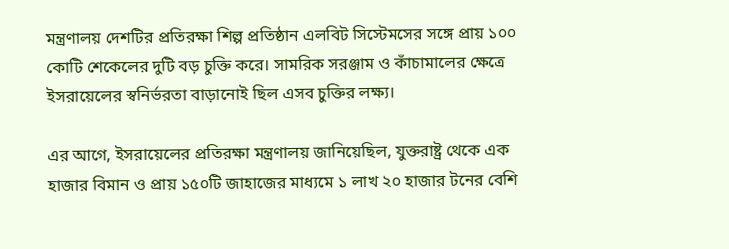মন্ত্রণালয় দেশটির প্রতিরক্ষা শিল্প প্রতিষ্ঠান এলবিট সিস্টেমসের সঙ্গে প্রায় ১০০ কোটি শেকেলের দুটি বড় চুক্তি করে। সামরিক সরঞ্জাম ও কাঁচামালের ক্ষেত্রে ইসরায়েলের স্বনির্ভরতা বাড়ানোই ছিল এসব চুক্তির লক্ষ্য।

এর আগে, ইসরায়েলের প্রতিরক্ষা মন্ত্রণালয় জানিয়েছিল, যুক্তরাষ্ট্র থেকে এক হাজার বিমান ও প্রায় ১৫০টি জাহাজের মাধ্যমে ১ লাখ ২০ হাজার টনের বেশি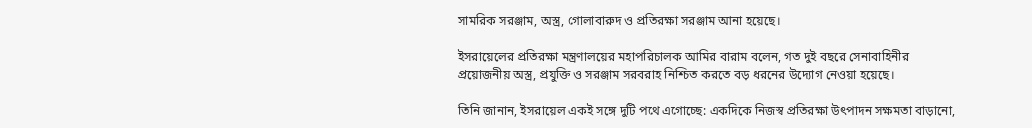সামরিক সরঞ্জাম, অস্ত্র, গোলাবারুদ ও প্রতিরক্ষা সরঞ্জাম আনা হয়েছে।

ইসরায়েলের প্রতিরক্ষা মন্ত্রণালয়ের মহাপরিচালক আমির বারাম বলেন, গত দুই বছরে সেনাবাহিনীর প্রয়োজনীয় অস্ত্র, প্রযুক্তি ও সরঞ্জাম সরবরাহ নিশ্চিত করতে বড় ধরনের উদ্যোগ নেওয়া হয়েছে।

তিনি জানান, ইসরায়েল একই সঙ্গে দুটি পথে এগোচ্ছে: একদিকে নিজস্ব প্রতিরক্ষা উৎপাদন সক্ষমতা বাড়ানো,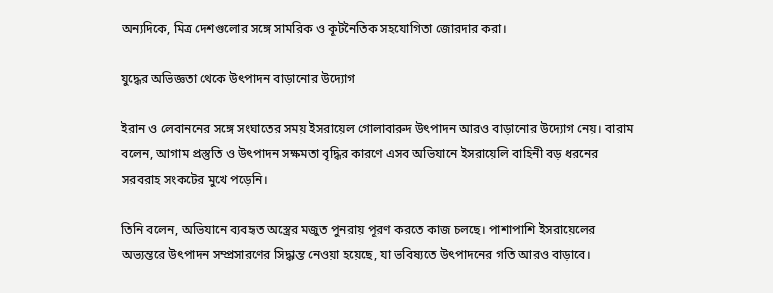অন্যদিকে, মিত্র দেশগুলোর সঙ্গে সামরিক ও কূটনৈতিক সহযোগিতা জোরদার করা।

যুদ্ধের অভিজ্ঞতা থেকে উৎপাদন বাড়ানোর উদ্যোগ

ইরান ও লেবাননের সঙ্গে সংঘাতের সময় ইসরায়েল গোলাবারুদ উৎপাদন আরও বাড়ানোর উদ্যোগ নেয়। বারাম বলেন, আগাম প্রস্তুতি ও উৎপাদন সক্ষমতা বৃদ্ধির কারণে এসব অভিযানে ইসরায়েলি বাহিনী বড় ধরনের সরবরাহ সংকটের মুখে পড়েনি।

তিনি বলেন, অভিযানে ব্যবহৃত অস্ত্রের মজুত পুনরায় পূরণ করতে কাজ চলছে। পাশাপাশি ইসরায়েলের অভ্যন্তরে উৎপাদন সম্প্রসারণের সিদ্ধান্ত নেওয়া হয়েছে, যা ভবিষ্যতে উৎপাদনের গতি আরও বাড়াবে।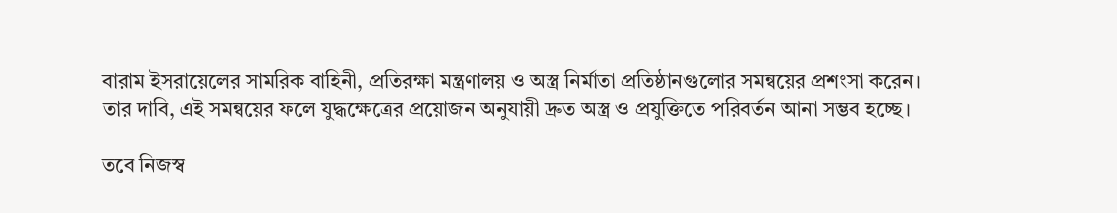বারাম ইসরায়েলের সামরিক বাহিনী, প্রতিরক্ষা মন্ত্রণালয় ও অস্ত্র নির্মাতা প্রতিষ্ঠানগুলোর সমন্বয়ের প্রশংসা করেন। তার দাবি, এই সমন্বয়ের ফলে যুদ্ধক্ষেত্রের প্রয়োজন অনুযায়ী দ্রুত অস্ত্র ও প্রযুক্তিতে পরিবর্তন আনা সম্ভব হচ্ছে।

তবে নিজস্ব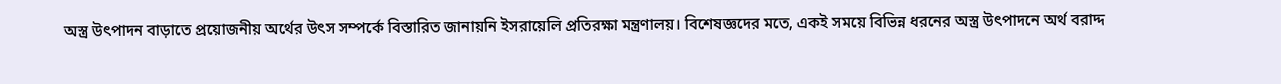অস্ত্র উৎপাদন বাড়াতে প্রয়োজনীয় অর্থের উৎস সম্পর্কে বিস্তারিত জানায়নি ইসরায়েলি প্রতিরক্ষা মন্ত্রণালয়। বিশেষজ্ঞদের মতে, একই সময়ে বিভিন্ন ধরনের অস্ত্র উৎপাদনে অর্থ বরাদ্দ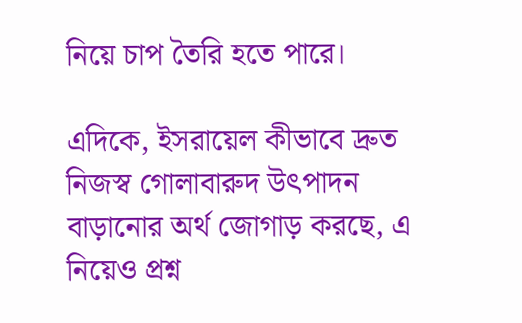নিয়ে চাপ তৈরি হতে পারে।

এদিকে, ইসরায়েল কীভাবে দ্রুত নিজস্ব গোলাবারুদ উৎপাদন বাড়ানোর অর্থ জোগাড় করছে, এ নিয়েও প্রশ্ন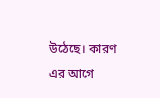উঠেছে। কারণ এর আগে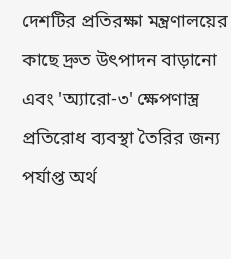দেশটির প্রতিরক্ষা মন্ত্রণালয়ের কাছে দ্রুত উৎপাদন বাড়ানো এবং 'অ্যারো-৩' ক্ষেপণাস্ত্র প্রতিরোধ ব্যবস্থা তৈরির জন্য পর্যাপ্ত অর্থ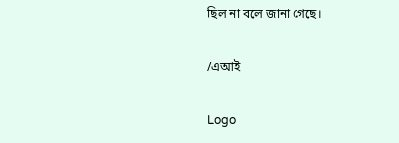ছিল না বলে জানা গেছে।

/এআই

Logo